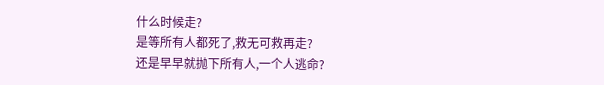什么时候走?
是等所有人都死了,救无可救再走?
还是早早就抛下所有人,一个人逃命?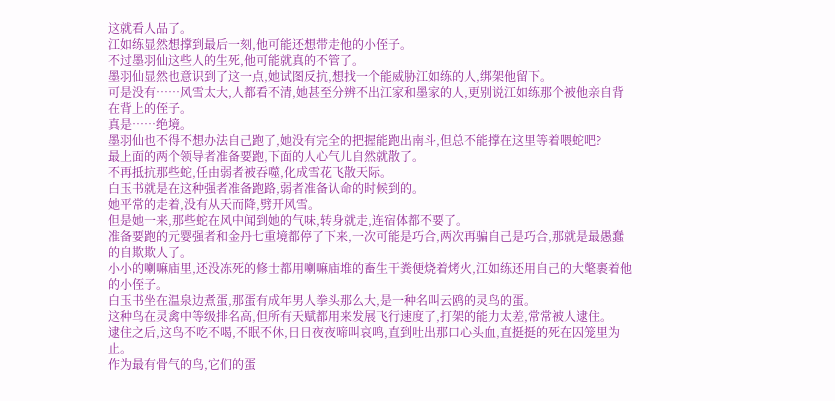这就看人品了。
江如练显然想撑到最后一刻,他可能还想带走他的小侄子。
不过墨羽仙这些人的生死,他可能就真的不管了。
墨羽仙显然也意识到了这一点,她试图反抗,想找一个能威胁江如练的人,绑架他留下。
可是没有……风雪太大,人都看不清,她甚至分辨不出江家和墨家的人,更别说江如练那个被他亲自背在背上的侄子。
真是……绝境。
墨羽仙也不得不想办法自己跑了,她没有完全的把握能跑出南斗,但总不能撑在这里等着喂蛇吧?
最上面的两个领导者准备要跑,下面的人心气儿自然就散了。
不再抵抗那些蛇,任由弱者被吞噬,化成雪花飞散天际。
白玉书就是在这种强者准备跑路,弱者准备认命的时候到的。
她平常的走着,没有从天而降,劈开风雪。
但是她一来,那些蛇在风中闻到她的气味,转身就走,连宿体都不要了。
准备要跑的元婴强者和金丹七重境都停了下来,一次可能是巧合,两次再骗自己是巧合,那就是最愚蠢的自欺欺人了。
小小的喇嘛庙里,还没冻死的修士都用喇嘛庙堆的畜生干粪便烧着烤火,江如练还用自己的大氅裹着他的小侄子。
白玉书坐在温泉边煮蛋,那蛋有成年男人拳头那么大,是一种名叫云鸥的灵鸟的蛋。
这种鸟在灵禽中等级排名高,但所有天赋都用来发展飞行速度了,打架的能力太差,常常被人逮住。
逮住之后,这鸟不吃不喝,不眠不休,日日夜夜啼叫哀鸣,直到吐出那口心头血,直挺挺的死在囚笼里为止。
作为最有骨气的鸟,它们的蛋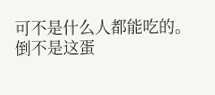可不是什么人都能吃的。
倒不是这蛋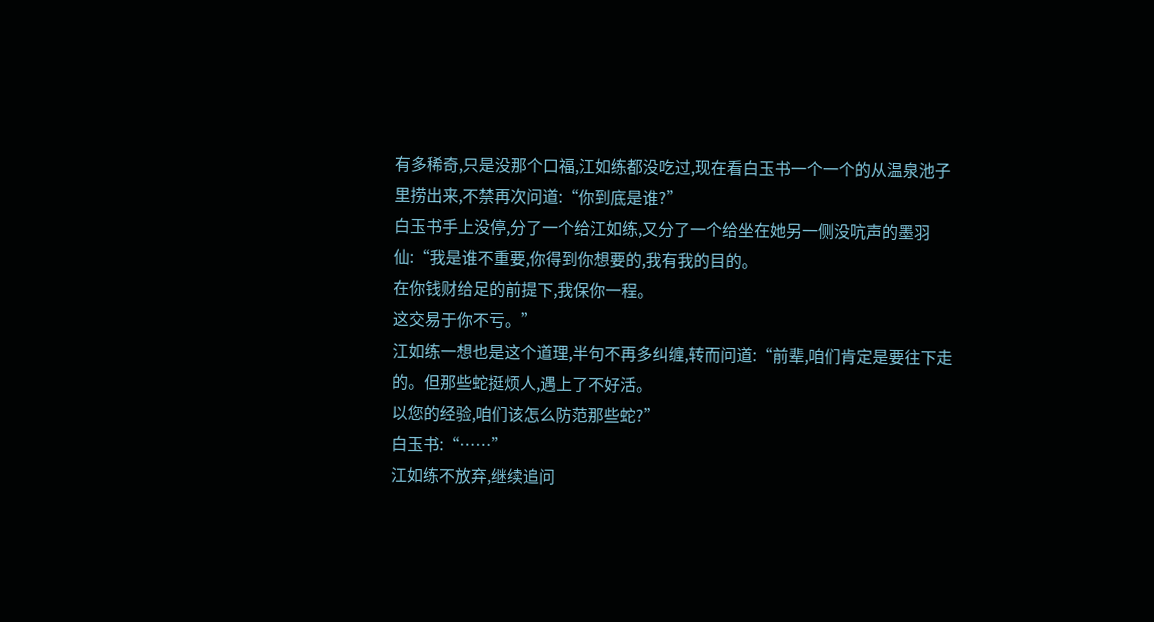有多稀奇,只是没那个口福,江如练都没吃过,现在看白玉书一个一个的从温泉池子里捞出来,不禁再次问道:“你到底是谁?”
白玉书手上没停,分了一个给江如练,又分了一个给坐在她另一侧没吭声的墨羽仙:“我是谁不重要,你得到你想要的,我有我的目的。
在你钱财给足的前提下,我保你一程。
这交易于你不亏。”
江如练一想也是这个道理,半句不再多纠缠,转而问道:“前辈,咱们肯定是要往下走的。但那些蛇挺烦人,遇上了不好活。
以您的经验,咱们该怎么防范那些蛇?”
白玉书:“……”
江如练不放弃,继续追问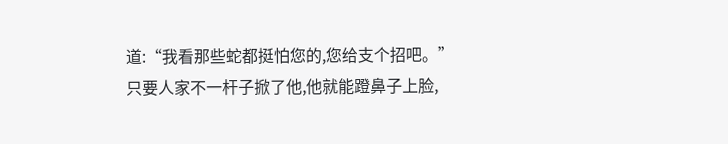道:“我看那些蛇都挺怕您的,您给支个招吧。”
只要人家不一杆子掀了他,他就能蹬鼻子上脸,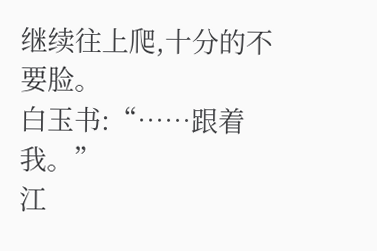继续往上爬,十分的不要脸。
白玉书:“……跟着我。”
江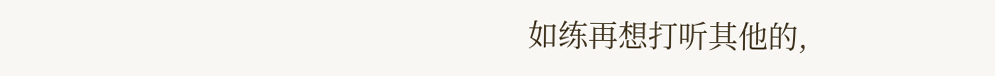如练再想打听其他的,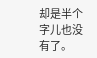却是半个字儿也没有了。